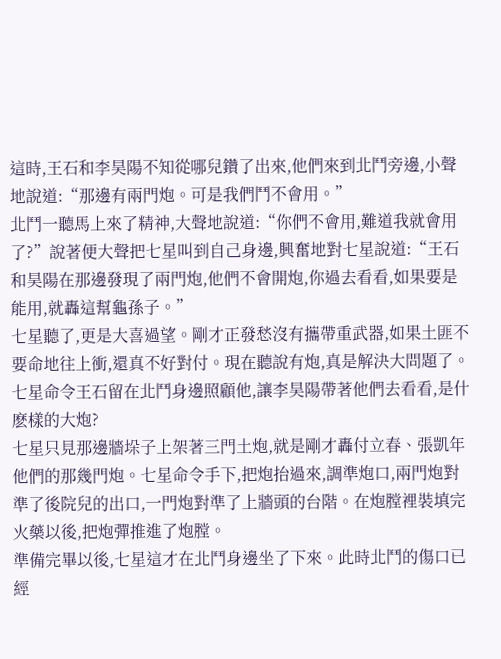這時,王石和李昊陽不知從哪兒鑽了出來,他們來到北鬥旁邊,小聲地說道:“那邊有兩門炮。可是我們鬥不會用。”
北鬥一聽馬上來了精神,大聲地說道:“你們不會用,難道我就會用了?”說著便大聲把七星叫到自己身邊,興奮地對七星說道:“王石和昊陽在那邊發現了兩門炮,他們不會開炮,你過去看看,如果要是能用,就轟這幫龜孫子。”
七星聽了,更是大喜過望。剛才正發愁沒有攜帶重武器,如果土匪不要命地往上衝,還真不好對付。現在聽說有炮,真是解決大問題了。七星命令王石留在北鬥身邊照顧他,讓李昊陽帶著他們去看看,是什麽樣的大炮?
七星只見那邊牆垛子上架著三門土炮,就是剛才轟付立春、張凱年他們的那幾門炮。七星命令手下,把炮抬過來,調準炮口,兩門炮對準了後院兒的出口,一門炮對準了上牆頭的台階。在炮膛裡裝填完火藥以後,把炮彈推進了炮膛。
準備完畢以後,七星這才在北鬥身邊坐了下來。此時北鬥的傷口已經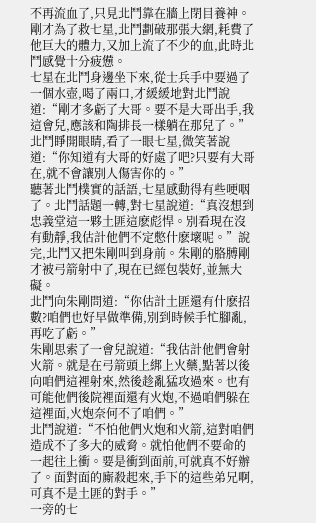不再流血了,只見北鬥靠在牆上閉目養神。剛才為了救七星,北鬥劃破那張大網,耗費了他巨大的體力,又加上流了不少的血,此時北鬥感覺十分疲憊。
七星在北鬥身邊坐下來,從士兵手中要過了一個水壺,喝了兩口,才緩緩地對北鬥說道:“剛才多虧了大哥。要不是大哥出手,我這會兒,應該和陶排長一樣躺在那兒了。”
北鬥睜開眼睛,看了一眼七星,微笑著說道:“你知道有大哥的好處了吧?只要有大哥在,就不會讓別人傷害你的。”
聽著北鬥樸實的話語,七星感動得有些哽咽了。北鬥話題一轉,對七星說道:“真沒想到忠義堂這一夥土匪這麽彪悍。別看現在沒有動靜,我估計他們不定憋什麽壞呢。”說完,北鬥又把朱剛叫到身前。朱剛的胳膊剛才被弓箭射中了,現在已經包裝好,並無大礙。
北鬥向朱剛問道:“你估計土匪還有什麽招數?咱們也好早做準備,別到時候手忙腳亂,再吃了虧。”
朱剛思索了一會兒說道:“我估計他們會射火箭。就是在弓箭頭上綁上火藥,點著以後向咱們這裡射來,然後趁亂猛攻過來。也有可能他們後院裡面還有火炮,不過咱們躲在這裡面,火炮奈何不了咱們。”
北鬥說道:“不怕他們火炮和火箭,這對咱們造成不了多大的威脅。就怕他們不要命的一起往上衝。要是衝到面前,可就真不好辦了。面對面的廝殺起來,手下的這些弟兄啊,可真不是土匪的對手。”
一旁的七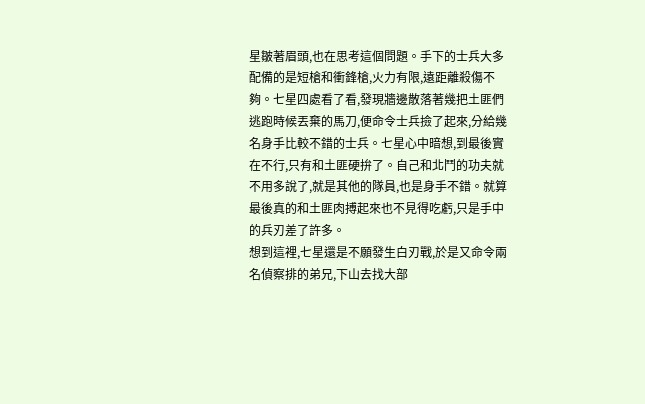星皺著眉頭,也在思考這個問題。手下的士兵大多配備的是短槍和衝鋒槍,火力有限,遠距離殺傷不夠。七星四處看了看,發現牆邊散落著幾把土匪們逃跑時候丟棄的馬刀,便命令士兵撿了起來,分給幾名身手比較不錯的士兵。七星心中暗想,到最後實在不行,只有和土匪硬拚了。自己和北鬥的功夫就不用多說了,就是其他的隊員,也是身手不錯。就算最後真的和土匪肉搏起來也不見得吃虧,只是手中的兵刃差了許多。
想到這裡,七星還是不願發生白刃戰,於是又命令兩名偵察排的弟兄,下山去找大部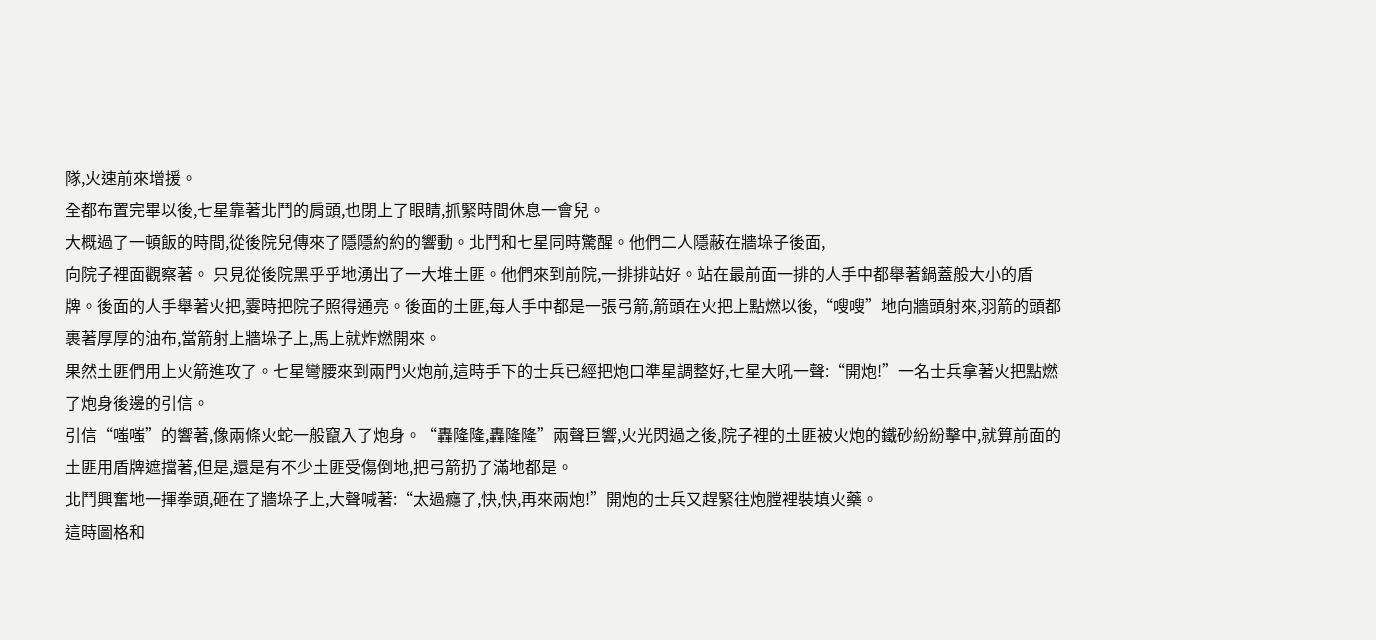隊,火速前來增援。
全都布置完畢以後,七星靠著北鬥的肩頭,也閉上了眼睛,抓緊時間休息一會兒。
大概過了一頓飯的時間,從後院兒傳來了隱隱約約的響動。北鬥和七星同時驚醒。他們二人隱蔽在牆垛子後面,
向院子裡面觀察著。 只見從後院黑乎乎地湧出了一大堆土匪。他們來到前院,一排排站好。站在最前面一排的人手中都舉著鍋蓋般大小的盾牌。後面的人手舉著火把,霎時把院子照得通亮。後面的土匪,每人手中都是一張弓箭,箭頭在火把上點燃以後,“嗖嗖”地向牆頭射來,羽箭的頭都裹著厚厚的油布,當箭射上牆垛子上,馬上就炸燃開來。
果然土匪們用上火箭進攻了。七星彎腰來到兩門火炮前,這時手下的士兵已經把炮口準星調整好,七星大吼一聲:“開炮!”一名士兵拿著火把點燃了炮身後邊的引信。
引信“嗤嗤”的響著,像兩條火蛇一般竄入了炮身。“轟隆隆,轟隆隆”兩聲巨響,火光閃過之後,院子裡的土匪被火炮的鐵砂紛紛擊中,就算前面的土匪用盾牌遮擋著,但是,還是有不少土匪受傷倒地,把弓箭扔了滿地都是。
北鬥興奮地一揮拳頭,砸在了牆垛子上,大聲喊著:“太過癮了,快,快,再來兩炮!”開炮的士兵又趕緊往炮膛裡裝填火藥。
這時圖格和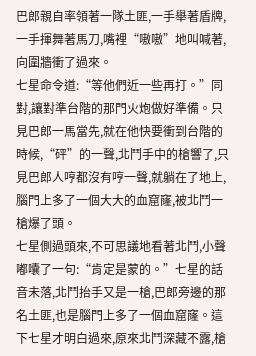巴郎親自率領著一隊土匪,一手舉著盾牌,一手揮舞著馬刀,嘴裡“嗷嗷”地叫喊著,向圍牆衝了過來。
七星命令道:“等他們近一些再打。”同對,讓對準台階的那門火炮做好準備。只見巴郎一馬當先,就在他快要衝到台階的時候,“砰”的一聲,北鬥手中的槍響了,只見巴郎人哼都沒有哼一聲,就躺在了地上,腦門上多了一個大大的血窟窿,被北鬥一槍爆了頭。
七星側過頭來,不可思議地看著北鬥,小聲嘟囔了一句:“肯定是蒙的。”七星的話音未落,北鬥抬手又是一槍,巴郎旁邊的那名土匪,也是腦門上多了一個血窟窿。這下七星才明白過來,原來北鬥深藏不露,槍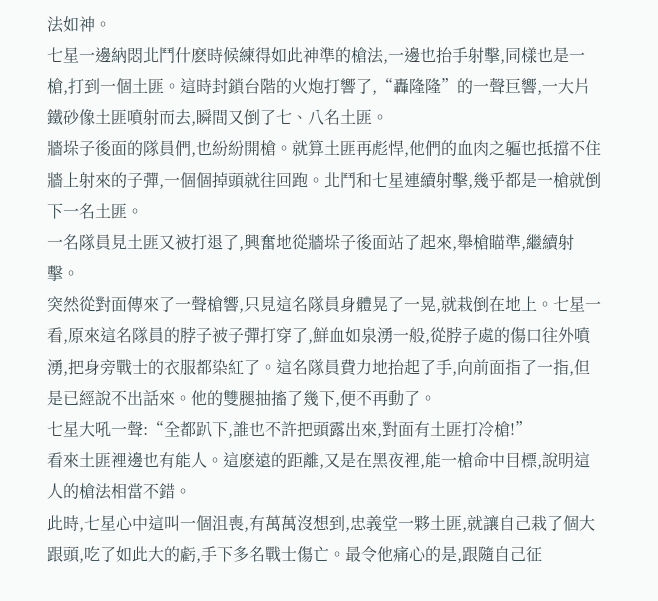法如神。
七星一邊納悶北鬥什麽時候練得如此神準的槍法,一邊也抬手射擊,同樣也是一槍,打到一個土匪。這時封鎖台階的火炮打響了,“轟隆隆”的一聲巨響,一大片鐵砂像土匪噴射而去,瞬間又倒了七、八名土匪。
牆垛子後面的隊員們,也紛紛開槍。就算土匪再彪悍,他們的血肉之軀也抵擋不住牆上射來的子彈,一個個掉頭就往回跑。北鬥和七星連續射擊,幾乎都是一槍就倒下一名土匪。
一名隊員見土匪又被打退了,興奮地從牆垛子後面站了起來,舉槍瞄準,繼續射擊。
突然從對面傳來了一聲槍響,只見這名隊員身體晃了一晃,就栽倒在地上。七星一看,原來這名隊員的脖子被子彈打穿了,鮮血如泉湧一般,從脖子處的傷口往外噴湧,把身旁戰士的衣服都染紅了。這名隊員費力地抬起了手,向前面指了一指,但是已經說不出話來。他的雙腿抽搐了幾下,便不再動了。
七星大吼一聲:“全都趴下,誰也不許把頭露出來,對面有土匪打冷槍!”
看來土匪裡邊也有能人。這麽遠的距離,又是在黑夜裡,能一槍命中目標,說明這人的槍法相當不錯。
此時,七星心中這叫一個沮喪,有萬萬沒想到,忠義堂一夥土匪,就讓自己栽了個大跟頭,吃了如此大的虧,手下多名戰士傷亡。最令他痛心的是,跟隨自己征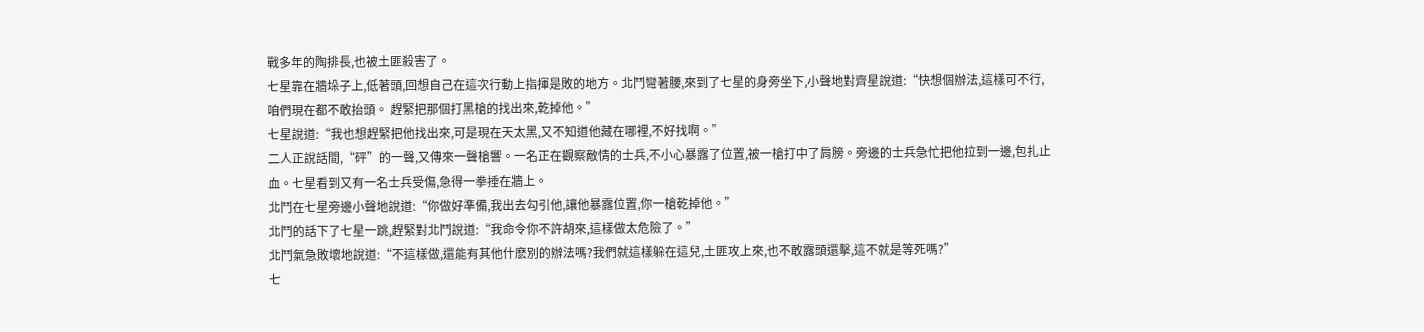戰多年的陶排長,也被土匪殺害了。
七星靠在牆垛子上,低著頭,回想自己在這次行動上指揮是敗的地方。北鬥彎著腰,來到了七星的身旁坐下,小聲地對齊星說道:“快想個辦法,這樣可不行,咱們現在都不敢抬頭。 趕緊把那個打黑槍的找出來,乾掉他。”
七星說道:“我也想趕緊把他找出來,可是現在天太黑,又不知道他藏在哪裡,不好找啊。”
二人正說話間,“砰”的一聲,又傳來一聲槍響。一名正在觀察敵情的士兵,不小心暴露了位置,被一槍打中了肩膀。旁邊的士兵急忙把他拉到一邊,包扎止血。七星看到又有一名士兵受傷,急得一拳捶在牆上。
北鬥在七星旁邊小聲地說道:“你做好準備,我出去勾引他,讓他暴露位置,你一槍乾掉他。”
北鬥的話下了七星一跳,趕緊對北鬥說道:“我命令你不許胡來,這樣做太危險了。”
北鬥氣急敗壞地說道:“不這樣做,還能有其他什麽別的辦法嗎?我們就這樣躲在這兒,土匪攻上來,也不敢露頭還擊,這不就是等死嗎?”
七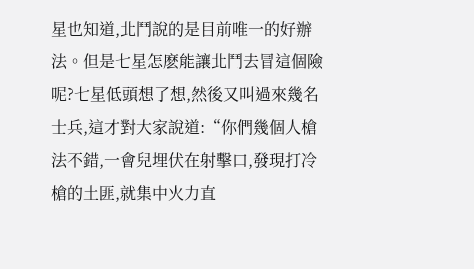星也知道,北鬥說的是目前唯一的好辦法。但是七星怎麽能讓北鬥去冒這個險呢?七星低頭想了想,然後又叫過來幾名士兵,這才對大家說道:“你們幾個人槍法不錯,一會兒埋伏在射擊口,發現打冷槍的土匪,就集中火力直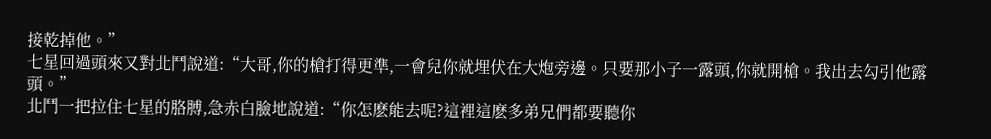接乾掉他。”
七星回過頭來又對北鬥說道:“大哥,你的槍打得更準,一會兒你就埋伏在大炮旁邊。只要那小子一露頭,你就開槍。我出去勾引他露頭。”
北鬥一把拉住七星的胳膊,急赤白臉地說道:“你怎麽能去呢?這裡這麽多弟兄們都要聽你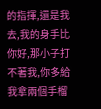的指揮,還是我去,我的身手比你好,那小子打不著我,你多給我拿兩個手榴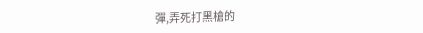彈,弄死打黑槍的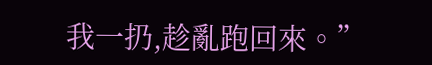我一扔,趁亂跑回來。”